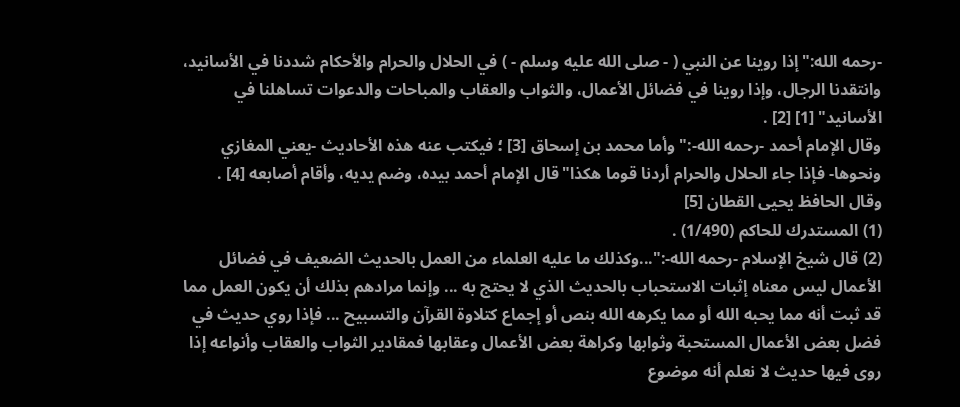-رحمه الله:"إذا روينا عن النبي ( - صلى الله عليه وسلم - ) في الحلال والحرام والأحكام شددنا في الأسانيد، وانتقدنا الرجال، وإذا روينا في فضائل الأعمال، والثواب والعقاب والمباحات والدعوات تساهلنا في الأسانيد" [1] [2] .
وقال الإمام أحمد -رحمه الله-:"وأما محمد بن إسحاق [3] ؛ فيكتب عنه هذه الأحاديث -يعني المغازي ونحوها- فإذا جاء الحلال والحرام أردنا قوما هكذا"قال الإمام أحمد بيده، وضم يديه، وأقام أصابعه [4] .
وقال الحافظ يحيى القطان [5]
(1) المستدرك للحاكم (1/490) .
(2) قال شيخ الإسلام -رحمه الله-:"...وكذلك ما عليه العلماء من العمل بالحديث الضعيف في فضائل الأعمال ليس معناه إثبات الاستحباب بالحديث الذي لا يحتج به ... وإنما مرادهم بذلك أن يكون العمل مما قد ثبت أنه مما يحبه الله أو مما يكرهه الله بنص أو إجماع كتلاوة القرآن والتسبيح ... فإذا روي حديث في فضل بعض الأعمال المستحبة وثوابها وكراهة بعض الأعمال وعقابها فمقادير الثواب والعقاب وأنواعه إذا روى فيها حديث لا نعلم أنه موضوع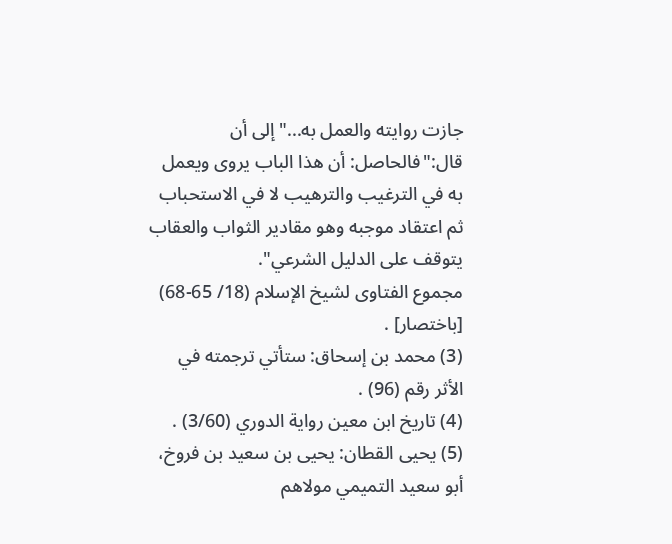جازت روايته والعمل به..."إلى أن قال:"فالحاصل: أن هذا الباب يروى ويعمل به في الترغيب والترهيب لا في الاستحباب ثم اعتقاد موجبه وهو مقادير الثواب والعقاب يتوقف على الدليل الشرعي".
مجموع الفتاوى لشيخ الإسلام (18/ 65-68) [باختصار] .
(3) محمد بن إسحاق: ستأتي ترجمته في الأثر رقم (96) .
(4) تاريخ ابن معين رواية الدوري (3/60) .
(5) يحيى القطان: يحيى بن سعيد بن فروخ، أبو سعيد التميمي مولاهم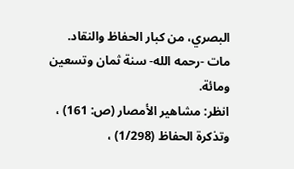البصري، من كبار الحفاظ والنقاد. مات -رحمه الله- سنة ثمان وتسعين ومائة.
انظر: مشاهير الأمصار (ص: 161) ، وتذكرة الحفاظ (1/298) ،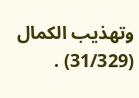وتهذيب الكمال (31/329) .